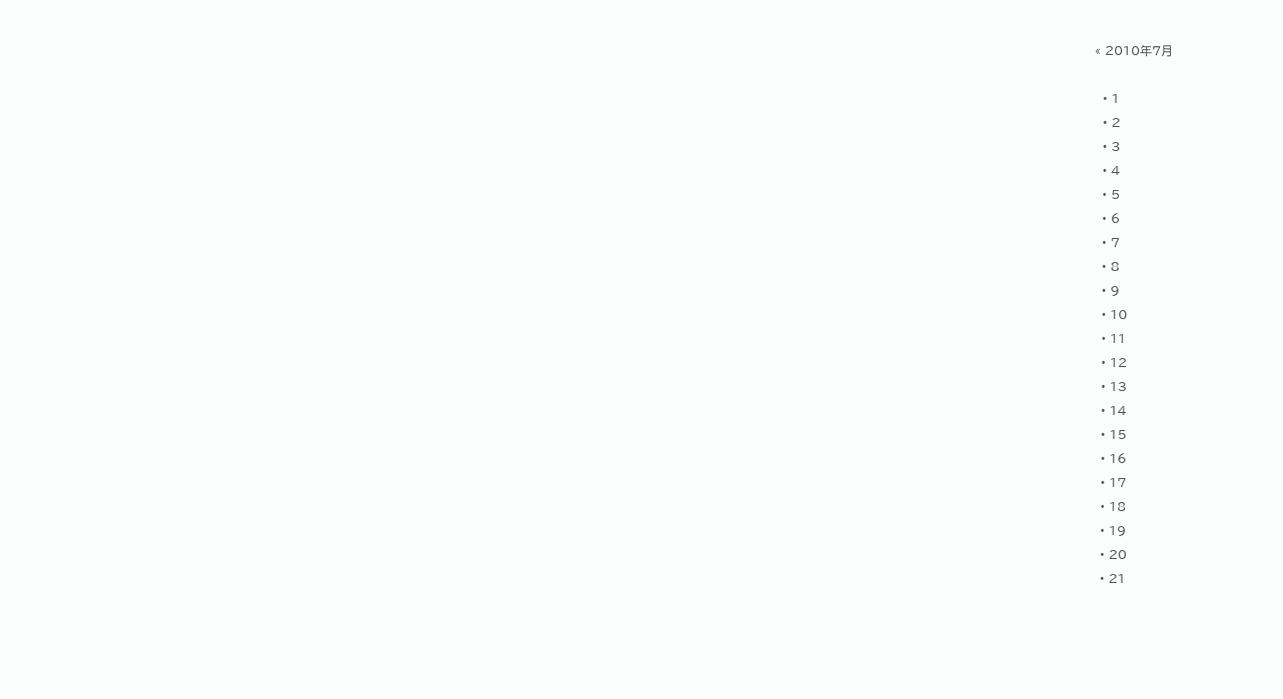« 2010年7月

  • 1
  • 2
  • 3
  • 4
  • 5
  • 6
  • 7
  • 8
  • 9
  • 10
  • 11
  • 12
  • 13
  • 14
  • 15
  • 16
  • 17
  • 18
  • 19
  • 20
  • 21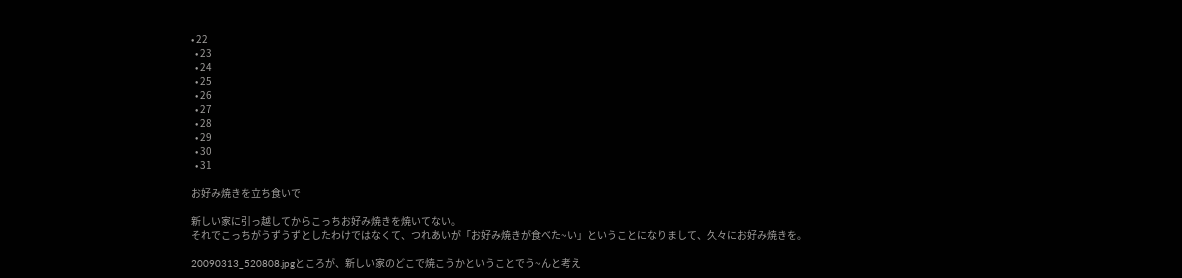• 22
  • 23
  • 24
  • 25
  • 26
  • 27
  • 28
  • 29
  • 30
  • 31

お好み焼きを立ち食いで

新しい家に引っ越してからこっちお好み焼きを焼いてない。
それでこっちがうずうずとしたわけではなくて、つれあいが「お好み焼きが食べた~い」ということになりまして、久々にお好み焼きを。

20090313_520808.jpgところが、新しい家のどこで焼こうかということでう~んと考え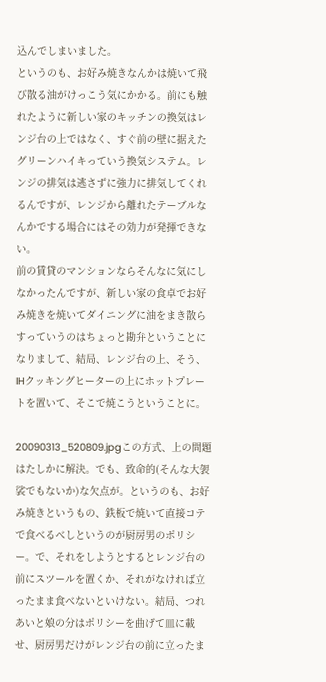込んでしまいました。
というのも、お好み焼きなんかは焼いて飛び散る油がけっこう気にかかる。前にも触れたように新しい家のキッチンの換気はレンジ台の上ではなく、すぐ前の壁に据えたグリーンハイキっていう換気システム。レンジの排気は逃さずに強力に排気してくれるんですが、レンジから離れたテーブルなんかでする場合にはその効力が発揮できない。
前の賃貸のマンションならそんなに気にしなかったんですが、新しい家の食卓でお好み焼きを焼いてダイニングに油をまき散らすっていうのはちょっと勘弁ということになりまして、結局、レンジ台の上、そう、IHクッキングヒーターの上にホットプレートを置いて、そこで焼こうということに。

20090313_520809.jpgこの方式、上の問題はたしかに解決。でも、致命的(そんな大袈裟でもないか)な欠点が。というのも、お好み焼きというもの、鉄板で焼いて直接コテで食べるべしというのが厨房男のポリシー。で、それをしようとするとレンジ台の前にスツールを置くか、それがなければ立ったまま食べないといけない。結局、つれあいと娘の分はポリシーを曲げて皿に載せ、厨房男だけがレンジ台の前に立ったま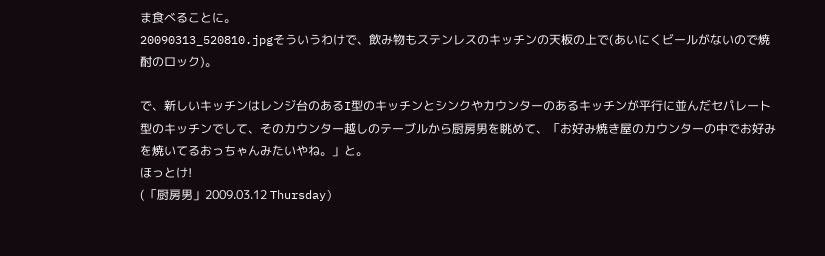ま食べることに。
20090313_520810.jpgそういうわけで、飲み物もステンレスのキッチンの天板の上で(あいにくビールがないので焼酎のロック)。

で、新しいキッチンはレンジ台のあるI型のキッチンとシンクやカウンターのあるキッチンが平行に並んだセパレート型のキッチンでして、そのカウンター越しのテーブルから厨房男を眺めて、「お好み焼き屋のカウンターの中でお好みを焼いてるおっちゃんみたいやね。」と。
ほっとけ!
(「厨房男」2009.03.12 Thursday)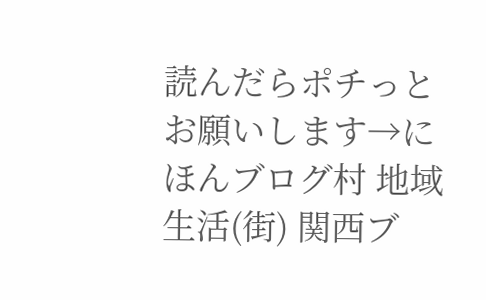読んだらポチっとお願いします→にほんブログ村 地域生活(街) 関西ブ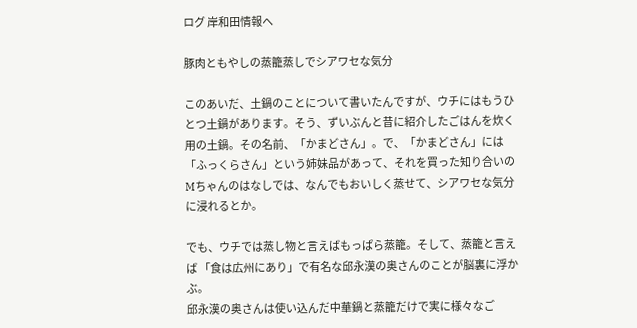ログ 岸和田情報へ

豚肉ともやしの蒸籠蒸しでシアワセな気分

このあいだ、土鍋のことについて書いたんですが、ウチにはもうひとつ土鍋があります。そう、ずいぶんと昔に紹介したごはんを炊く用の土鍋。その名前、「かまどさん」。で、「かまどさん」には「ふっくらさん」という姉妹品があって、それを買った知り合いのMちゃんのはなしでは、なんでもおいしく蒸せて、シアワセな気分に浸れるとか。

でも、ウチでは蒸し物と言えばもっぱら蒸籠。そして、蒸籠と言えば 「食は広州にあり」で有名な邱永漢の奥さんのことが脳裏に浮かぶ。
邱永漢の奥さんは使い込んだ中華鍋と蒸籠だけで実に様々なご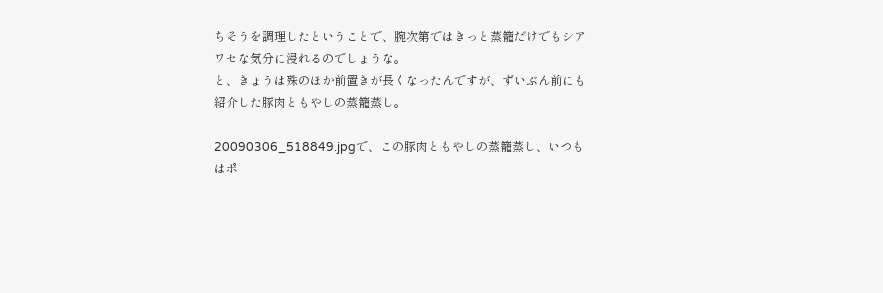ちそうを調理したということで、腕次第ではきっと蒸籠だけでもシアワセな気分に浸れるのでしょうな。
と、きょうは殊のほか前置きが長くなったんですが、ずいぶん前にも紹介した豚肉ともやしの蒸籠蒸し。

20090306_518849.jpgで、この豚肉ともやしの蒸籠蒸し、いつもはポ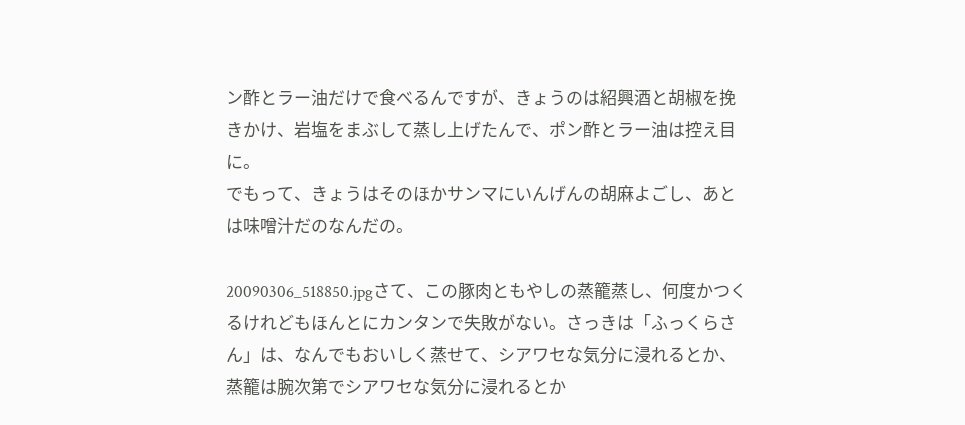ン酢とラー油だけで食べるんですが、きょうのは紹興酒と胡椒を挽きかけ、岩塩をまぶして蒸し上げたんで、ポン酢とラー油は控え目に。
でもって、きょうはそのほかサンマにいんげんの胡麻よごし、あとは味噌汁だのなんだの。

20090306_518850.jpgさて、この豚肉ともやしの蒸籠蒸し、何度かつくるけれどもほんとにカンタンで失敗がない。さっきは「ふっくらさん」は、なんでもおいしく蒸せて、シアワセな気分に浸れるとか、蒸籠は腕次第でシアワセな気分に浸れるとか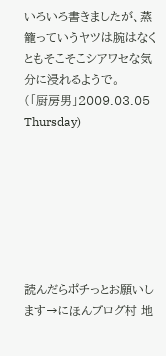いろいろ書きましたが、蒸籠っていうヤツは腕はなくともそこそこシアワセな気分に浸れるようで。
(「厨房男」2009.03.05 Thursday)







読んだらポチっとお願いします→にほんブログ村 地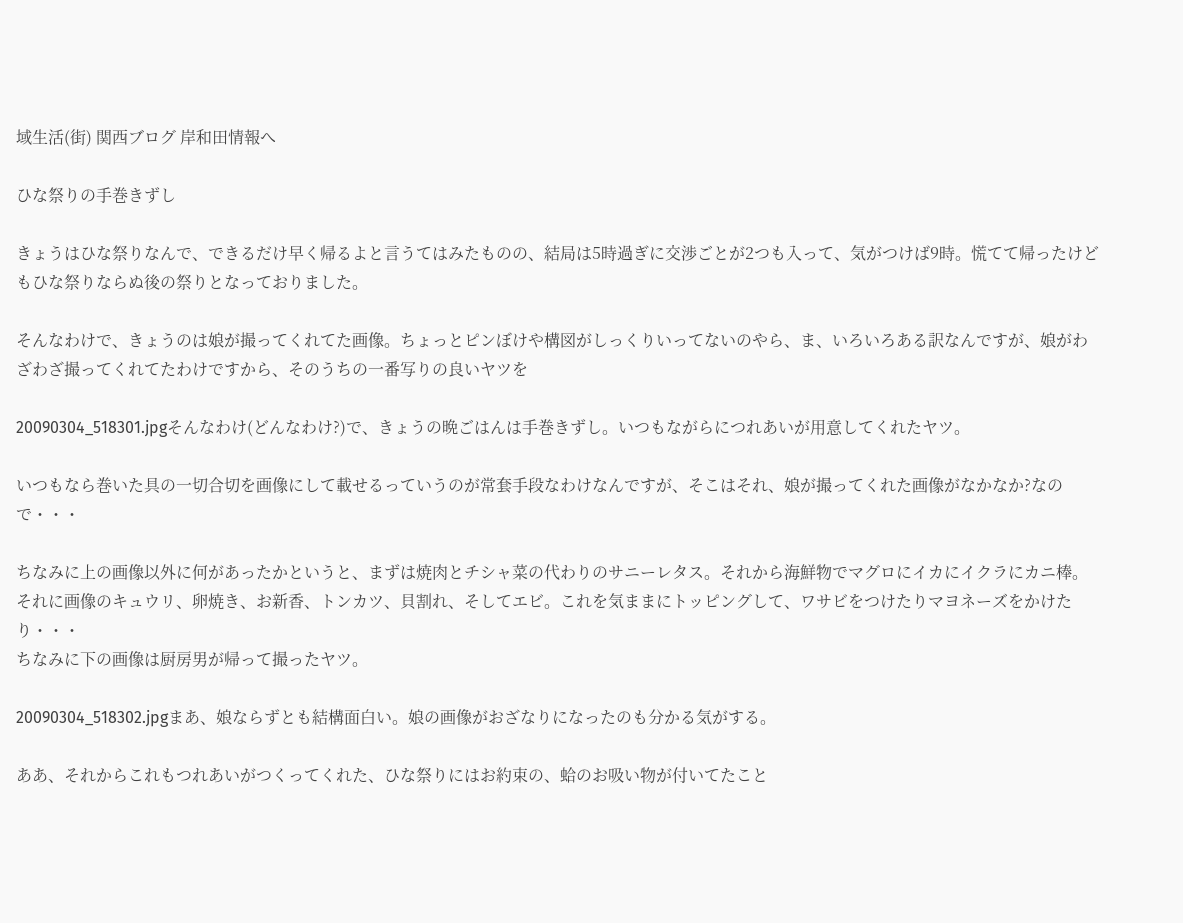域生活(街) 関西ブログ 岸和田情報へ

ひな祭りの手巻きずし

きょうはひな祭りなんで、できるだけ早く帰るよと言うてはみたものの、結局は5時過ぎに交渉ごとが2つも入って、気がつけば9時。慌てて帰ったけどもひな祭りならぬ後の祭りとなっておりました。

そんなわけで、きょうのは娘が撮ってくれてた画像。ちょっとピンぼけや構図がしっくりいってないのやら、ま、いろいろある訳なんですが、娘がわざわざ撮ってくれてたわけですから、そのうちの一番写りの良いヤツを

20090304_518301.jpgそんなわけ(どんなわけ?)で、きょうの晩ごはんは手巻きずし。いつもながらにつれあいが用意してくれたヤツ。

いつもなら巻いた具の一切合切を画像にして載せるっていうのが常套手段なわけなんですが、そこはそれ、娘が撮ってくれた画像がなかなか?なので・・・

ちなみに上の画像以外に何があったかというと、まずは焼肉とチシャ菜の代わりのサニーレタス。それから海鮮物でマグロにイカにイクラにカニ棒。それに画像のキュウリ、卵焼き、お新香、トンカツ、貝割れ、そしてエビ。これを気ままにトッピングして、ワサビをつけたりマヨネーズをかけたり・・・
ちなみに下の画像は厨房男が帰って撮ったヤツ。

20090304_518302.jpgまあ、娘ならずとも結構面白い。娘の画像がおざなりになったのも分かる気がする。

ああ、それからこれもつれあいがつくってくれた、ひな祭りにはお約束の、蛤のお吸い物が付いてたこと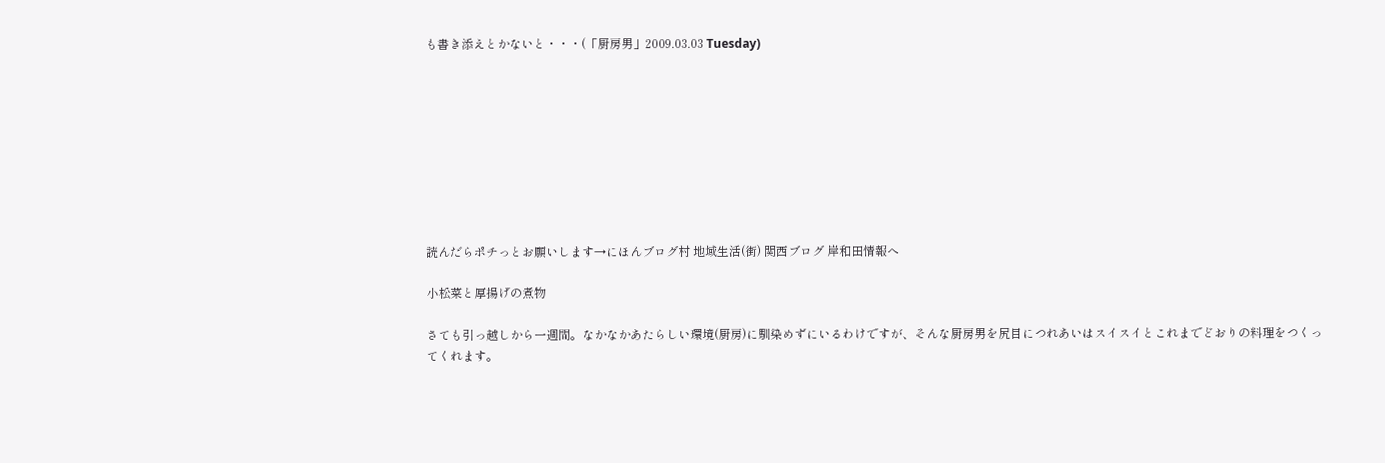も書き添えとかないと・・・(「厨房男」2009.03.03 Tuesday)









読んだらポチっとお願いします→にほんブログ村 地域生活(街) 関西ブログ 岸和田情報へ

小松菜と厚揚げの煮物

さても引っ越しから一週間。なかなかあたらしい環境(厨房)に馴染めずにいるわけですが、そんな厨房男を尻目につれあいはスイスイとこれまでどおりの料理をつくってくれます。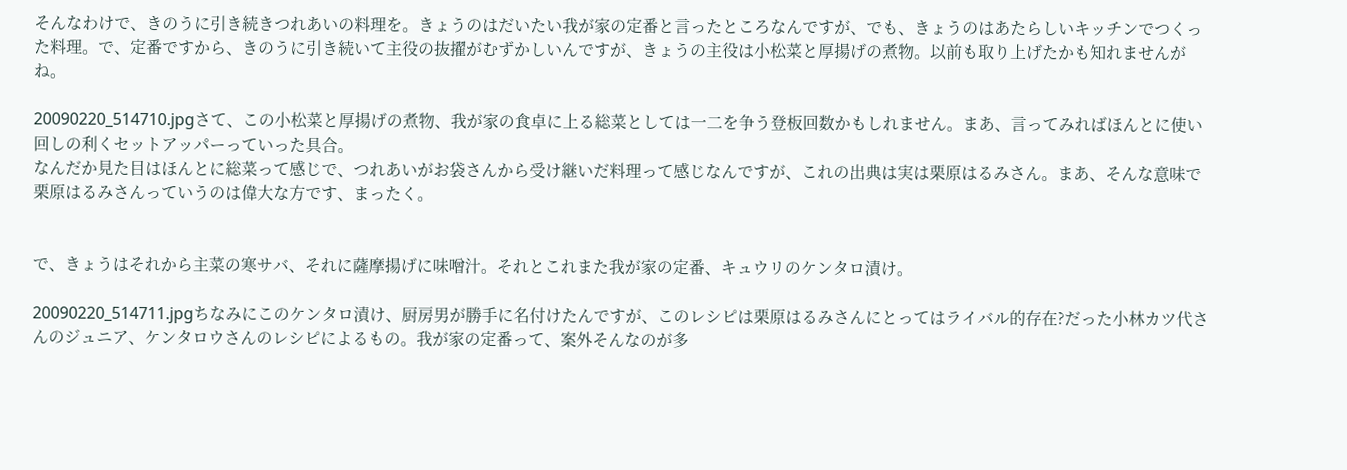そんなわけで、きのうに引き続きつれあいの料理を。きょうのはだいたい我が家の定番と言ったところなんですが、でも、きょうのはあたらしいキッチンでつくった料理。で、定番ですから、きのうに引き続いて主役の抜擢がむずかしいんですが、きょうの主役は小松菜と厚揚げの煮物。以前も取り上げたかも知れませんがね。

20090220_514710.jpgさて、この小松菜と厚揚げの煮物、我が家の食卓に上る総菜としては一二を争う登板回数かもしれません。まあ、言ってみればほんとに使い回しの利くセットアッパーっていった具合。
なんだか見た目はほんとに総菜って感じで、つれあいがお袋さんから受け継いだ料理って感じなんですが、これの出典は実は栗原はるみさん。まあ、そんな意味で栗原はるみさんっていうのは偉大な方です、まったく。


で、きょうはそれから主菜の寒サバ、それに薩摩揚げに味噌汁。それとこれまた我が家の定番、キュウリのケンタロ漬け。

20090220_514711.jpgちなみにこのケンタロ漬け、厨房男が勝手に名付けたんですが、このレシピは栗原はるみさんにとってはライバル的存在?だった小林カツ代さんのジュニア、ケンタロウさんのレシピによるもの。我が家の定番って、案外そんなのが多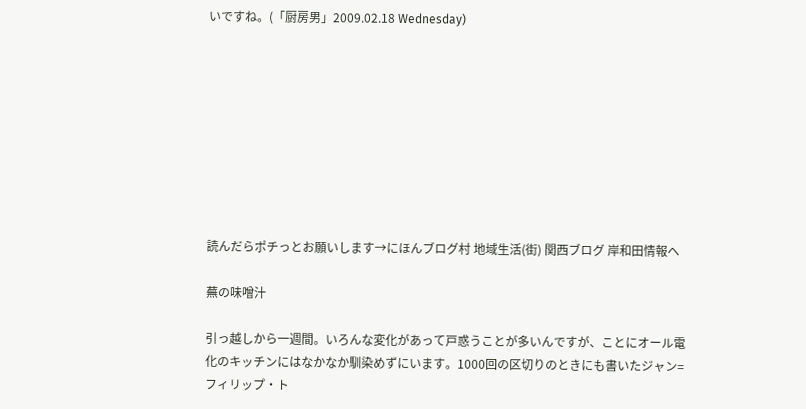いですね。(「厨房男」2009.02.18 Wednesday)









読んだらポチっとお願いします→にほんブログ村 地域生活(街) 関西ブログ 岸和田情報へ

蕪の味噌汁

引っ越しから一週間。いろんな変化があって戸惑うことが多いんですが、ことにオール電化のキッチンにはなかなか馴染めずにいます。1000回の区切りのときにも書いたジャン=フィリップ・ト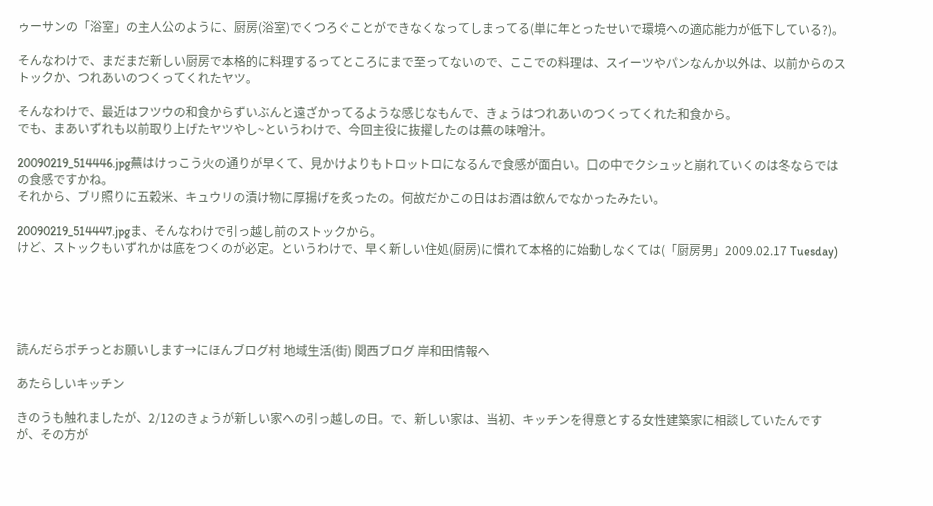ゥーサンの「浴室」の主人公のように、厨房(浴室)でくつろぐことができなくなってしまってる(単に年とったせいで環境への適応能力が低下している?)。

そんなわけで、まだまだ新しい厨房で本格的に料理するってところにまで至ってないので、ここでの料理は、スイーツやパンなんか以外は、以前からのストックか、つれあいのつくってくれたヤツ。

そんなわけで、最近はフツウの和食からずいぶんと遠ざかってるような感じなもんで、きょうはつれあいのつくってくれた和食から。
でも、まあいずれも以前取り上げたヤツやし~というわけで、今回主役に抜擢したのは蕪の味噌汁。

20090219_514446.jpg蕪はけっこう火の通りが早くて、見かけよりもトロットロになるんで食感が面白い。口の中でクシュッと崩れていくのは冬ならではの食感ですかね。
それから、ブリ照りに五穀米、キュウリの漬け物に厚揚げを炙ったの。何故だかこの日はお酒は飲んでなかったみたい。

20090219_514447.jpgま、そんなわけで引っ越し前のストックから。
けど、ストックもいずれかは底をつくのが必定。というわけで、早く新しい住処(厨房)に慣れて本格的に始動しなくては(「厨房男」2009.02.17 Tuesday)





読んだらポチっとお願いします→にほんブログ村 地域生活(街) 関西ブログ 岸和田情報へ

あたらしいキッチン

きのうも触れましたが、2/12のきょうが新しい家への引っ越しの日。で、新しい家は、当初、キッチンを得意とする女性建築家に相談していたんですが、その方が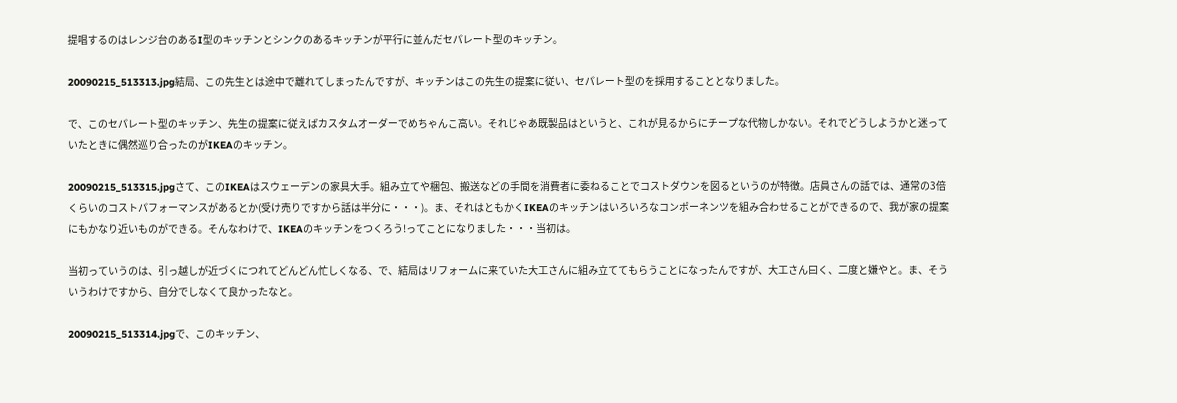提唱するのはレンジ台のあるI型のキッチンとシンクのあるキッチンが平行に並んだセパレート型のキッチン。

20090215_513313.jpg結局、この先生とは途中で離れてしまったんですが、キッチンはこの先生の提案に従い、セパレート型のを採用することとなりました。

で、このセパレート型のキッチン、先生の提案に従えばカスタムオーダーでめちゃんこ高い。それじゃあ既製品はというと、これが見るからにチープな代物しかない。それでどうしようかと迷っていたときに偶然巡り合ったのがIKEAのキッチン。

20090215_513315.jpgさて、このIKEAはスウェーデンの家具大手。組み立てや梱包、搬送などの手間を消費者に委ねることでコストダウンを図るというのが特徴。店員さんの話では、通常の3倍くらいのコストパフォーマンスがあるとか(受け売りですから話は半分に・・・)。ま、それはともかくIKEAのキッチンはいろいろなコンポーネンツを組み合わせることができるので、我が家の提案にもかなり近いものができる。そんなわけで、IKEAのキッチンをつくろう!ってことになりました・・・当初は。

当初っていうのは、引っ越しが近づくにつれてどんどん忙しくなる、で、結局はリフォームに来ていた大工さんに組み立ててもらうことになったんですが、大工さん曰く、二度と嫌やと。ま、そういうわけですから、自分でしなくて良かったなと。

20090215_513314.jpgで、このキッチン、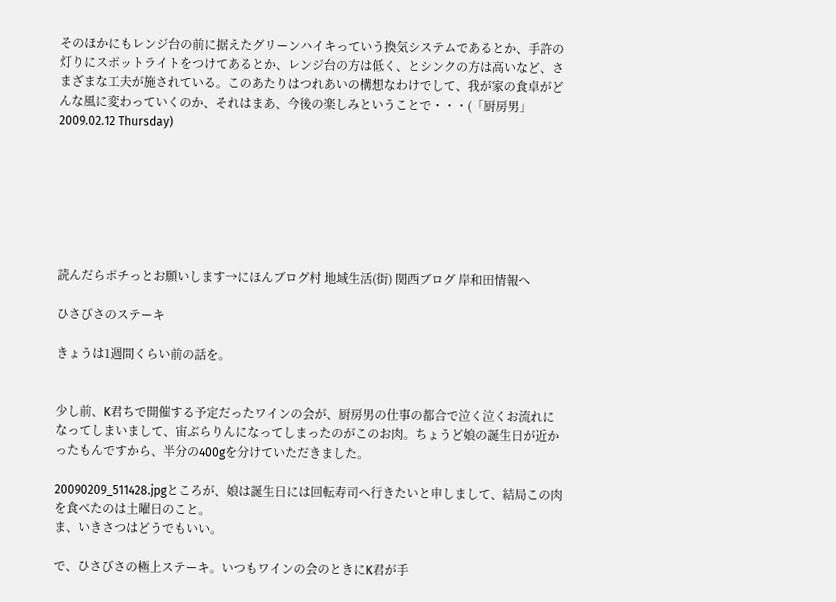そのほかにもレンジ台の前に据えたグリーンハイキっていう換気システムであるとか、手許の灯りにスポットライトをつけてあるとか、レンジ台の方は低く、とシンクの方は高いなど、さまざまな工夫が施されている。このあたりはつれあいの構想なわけでして、我が家の食卓がどんな風に変わっていくのか、それはまあ、今後の楽しみということで・・・(「厨房男」2009.02.12 Thursday)







読んだらポチっとお願いします→にほんブログ村 地域生活(街) 関西ブログ 岸和田情報へ

ひさびさのステーキ

きょうは1週間くらい前の話を。


少し前、K君ちで開催する予定だったワインの会が、厨房男の仕事の都合で泣く泣くお流れになってしまいまして、宙ぶらりんになってしまったのがこのお肉。ちょうど娘の誕生日が近かったもんですから、半分の400gを分けていただきました。

20090209_511428.jpgところが、娘は誕生日には回転寿司へ行きたいと申しまして、結局この肉を食べたのは土曜日のこと。
ま、いきさつはどうでもいい。

で、ひさびさの極上ステーキ。いつもワインの会のときにK君が手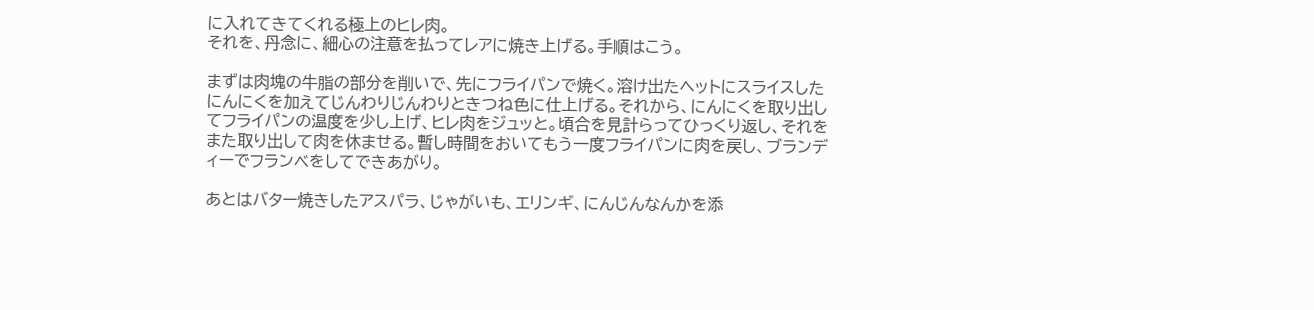に入れてきてくれる極上のヒレ肉。
それを、丹念に、細心の注意を払ってレアに焼き上げる。手順はこう。

まずは肉塊の牛脂の部分を削いで、先にフライパンで焼く。溶け出たヘットにスライスしたにんにくを加えてじんわりじんわりときつね色に仕上げる。それから、にんにくを取り出してフライパンの温度を少し上げ、ヒレ肉をジュッと。頃合を見計らってひっくり返し、それをまた取り出して肉を休ませる。暫し時間をおいてもう一度フライパンに肉を戻し、ブランディーでフランベをしてできあがり。

あとはバター焼きしたアスパラ、じゃがいも、エリンギ、にんじんなんかを添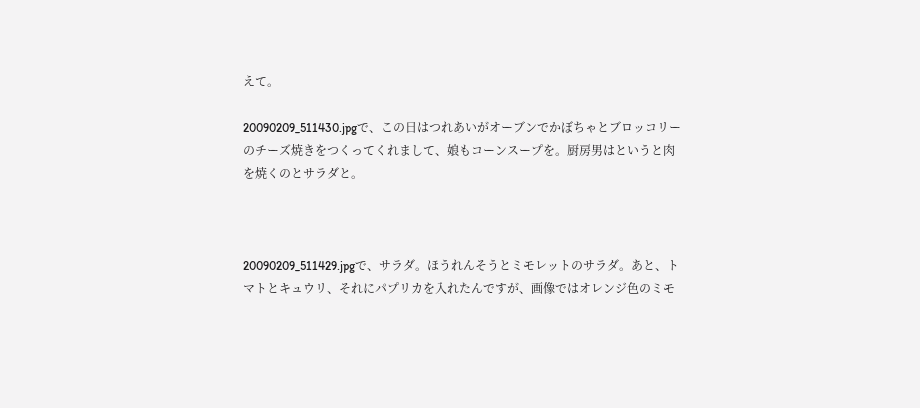えて。

20090209_511430.jpgで、この日はつれあいがオーブンでかぼちゃとブロッコリーのチーズ焼きをつくってくれまして、娘もコーンスープを。厨房男はというと肉を焼くのとサラダと。



20090209_511429.jpgで、サラダ。ほうれんそうとミモレットのサラダ。あと、トマトとキュウリ、それにパプリカを入れたんですが、画像ではオレンジ色のミモ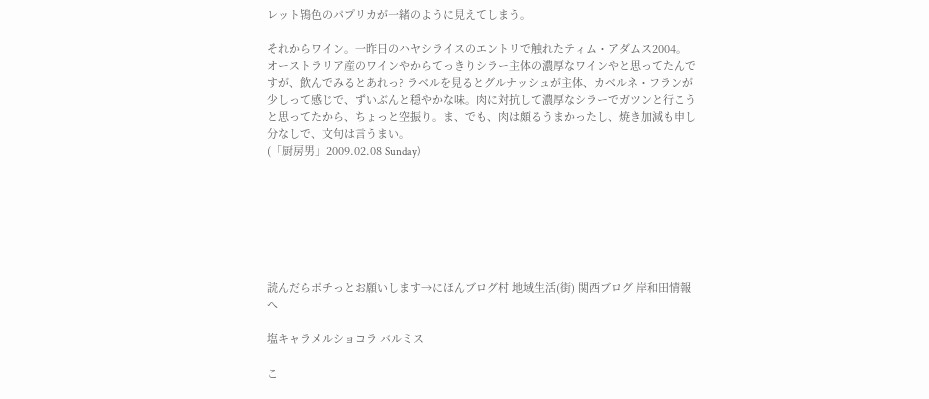レット鴇色のパプリカが一緒のように見えてしまう。

それからワイン。一昨日のハヤシライスのエントリで触れたティム・アダムス2004。オーストラリア産のワインやからてっきりシラー主体の濃厚なワインやと思ってたんですが、飲んでみるとあれっ? ラベルを見るとグルナッシュが主体、カベルネ・フランが少しって感じで、ずいぶんと穏やかな味。肉に対抗して濃厚なシラーでガツンと行こうと思ってたから、ちょっと空振り。ま、でも、肉は頗るうまかったし、焼き加減も申し分なしで、文句は言うまい。
(「厨房男」2009.02.08 Sunday)







読んだらポチっとお願いします→にほんブログ村 地域生活(街) 関西ブログ 岸和田情報へ

塩キャラメルショコラ バルミス

こ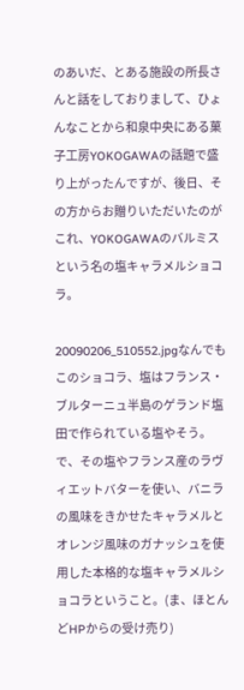のあいだ、とある施設の所長さんと話をしておりまして、ひょんなことから和泉中央にある菓子工房YOKOGAWAの話題で盛り上がったんですが、後日、その方からお贈りいただいたのがこれ、YOKOGAWAのバルミスという名の塩キャラメルショコラ。

20090206_510552.jpgなんでもこのショコラ、塩はフランス・ブルターニュ半島のゲランド塩田で作られている塩やそう。で、その塩やフランス産のラヴィエットバターを使い、バニラの風味をきかせたキャラメルとオレンジ風味のガナッシュを使用した本格的な塩キャラメルショコラということ。(ま、ほとんどHPからの受け売り)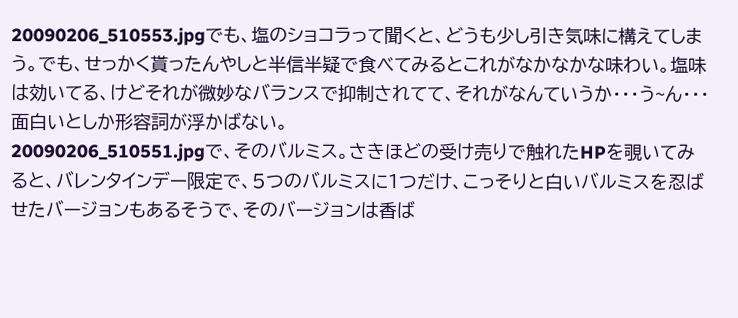20090206_510553.jpgでも、塩のショコラって聞くと、どうも少し引き気味に構えてしまう。でも、せっかく貰ったんやしと半信半疑で食べてみるとこれがなかなかな味わい。塩味は効いてる、けどそれが微妙なバランスで抑制されてて、それがなんていうか・・・う~ん・・・面白いとしか形容詞が浮かばない。
20090206_510551.jpgで、そのバルミス。さきほどの受け売りで触れたHPを覗いてみると、バレンタインデー限定で、5つのバルミスに1つだけ、こっそりと白いバルミスを忍ばせたバージョンもあるそうで、そのバージョンは香ば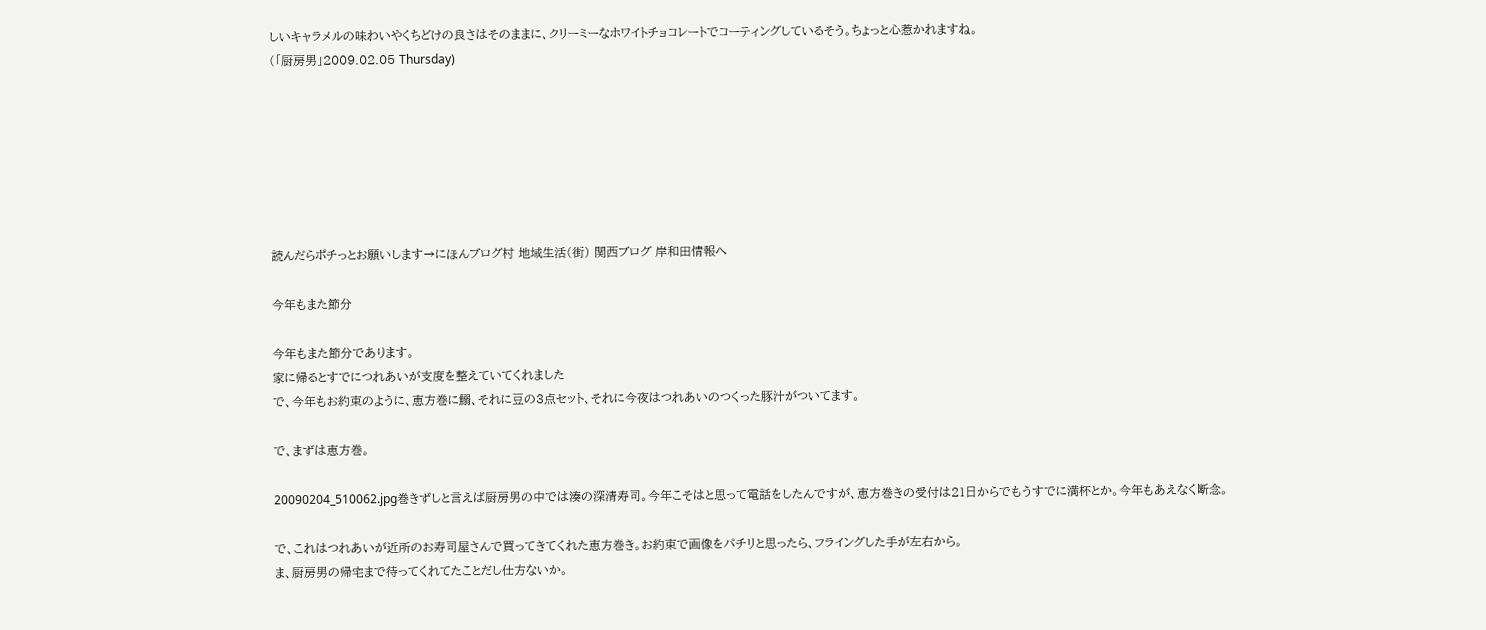しいキャラメルの味わいやくちどけの良さはそのままに、クリーミーなホワイトチョコレートでコーティングしているそう。ちょっと心惹かれますね。
(「厨房男」2009.02.05 Thursday)







読んだらポチっとお願いします→にほんブログ村 地域生活(街) 関西ブログ 岸和田情報へ

今年もまた節分

今年もまた節分であります。
家に帰るとすでにつれあいが支度を整えていてくれました
で、今年もお約束のように、恵方巻に鰯、それに豆の3点セット、それに今夜はつれあいのつくった豚汁がついてます。

で、まずは恵方巻。

20090204_510062.jpg巻きずしと言えば厨房男の中では湊の深清寿司。今年こそはと思って電話をしたんですが、恵方巻きの受付は21日からでもうすでに満杯とか。今年もあえなく断念。

で、これはつれあいが近所のお寿司屋さんで買ってきてくれた恵方巻き。お約束で画像をパチリと思ったら、フライングした手が左右から。
ま、厨房男の帰宅まで待ってくれてたことだし仕方ないか。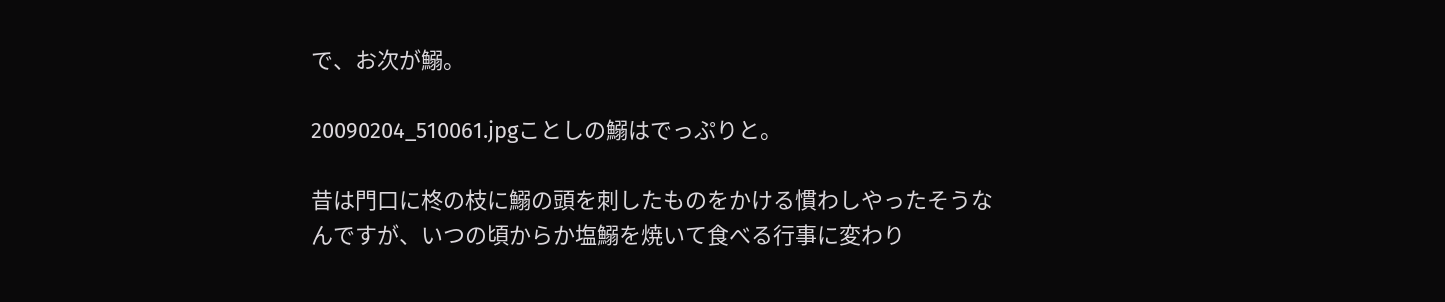で、お次が鰯。

20090204_510061.jpgことしの鰯はでっぷりと。

昔は門口に柊の枝に鰯の頭を刺したものをかける慣わしやったそうなんですが、いつの頃からか塩鰯を焼いて食べる行事に変わり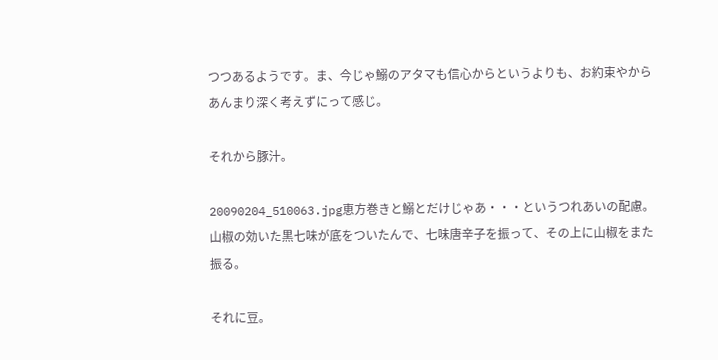つつあるようです。ま、今じゃ鰯のアタマも信心からというよりも、お約束やからあんまり深く考えずにって感じ。

それから豚汁。

20090204_510063.jpg恵方巻きと鰯とだけじゃあ・・・というつれあいの配慮。
山椒の効いた黒七味が底をついたんで、七味唐辛子を振って、その上に山椒をまた振る。

それに豆。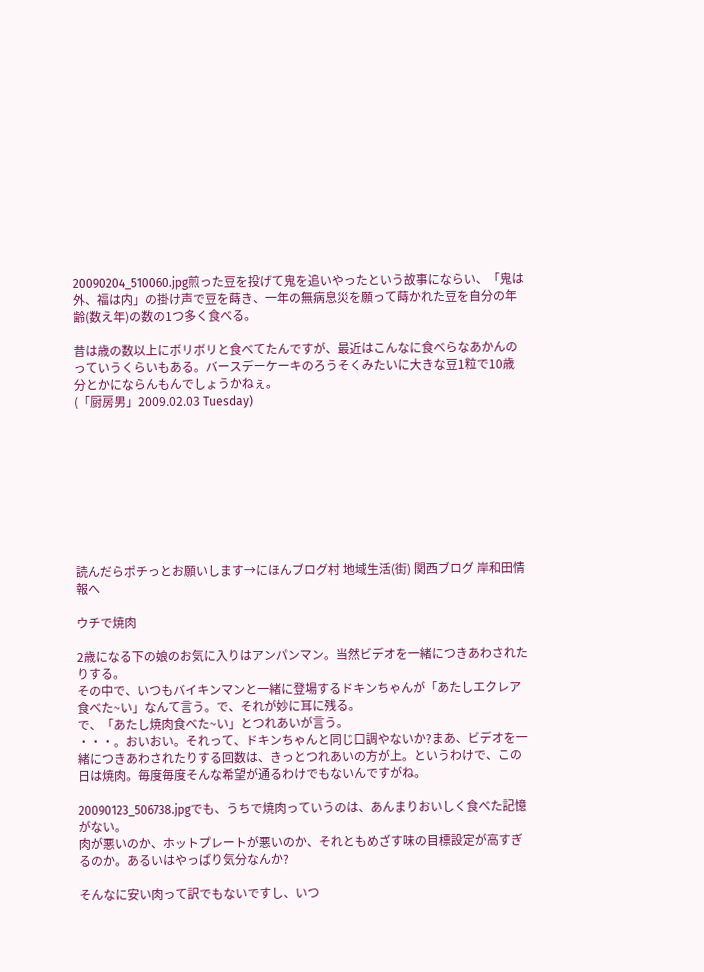20090204_510060.jpg煎った豆を投げて鬼を追いやったという故事にならい、「鬼は外、福は内」の掛け声で豆を蒔き、一年の無病息災を願って蒔かれた豆を自分の年齢(数え年)の数の1つ多く食べる。

昔は歳の数以上にボリボリと食べてたんですが、最近はこんなに食べらなあかんのっていうくらいもある。バースデーケーキのろうそくみたいに大きな豆1粒で10歳分とかにならんもんでしょうかねぇ。
(「厨房男」2009.02.03 Tuesday)









読んだらポチっとお願いします→にほんブログ村 地域生活(街) 関西ブログ 岸和田情報へ

ウチで焼肉

2歳になる下の娘のお気に入りはアンパンマン。当然ビデオを一緒につきあわされたりする。
その中で、いつもバイキンマンと一緒に登場するドキンちゃんが「あたしエクレア食べた~い」なんて言う。で、それが妙に耳に残る。
で、「あたし焼肉食べた~い」とつれあいが言う。
・・・。おいおい。それって、ドキンちゃんと同じ口調やないか?まあ、ビデオを一緒につきあわされたりする回数は、きっとつれあいの方が上。というわけで、この日は焼肉。毎度毎度そんな希望が通るわけでもないんですがね。

20090123_506738.jpgでも、うちで焼肉っていうのは、あんまりおいしく食べた記憶がない。
肉が悪いのか、ホットプレートが悪いのか、それともめざす味の目標設定が高すぎるのか。あるいはやっぱり気分なんか?

そんなに安い肉って訳でもないですし、いつ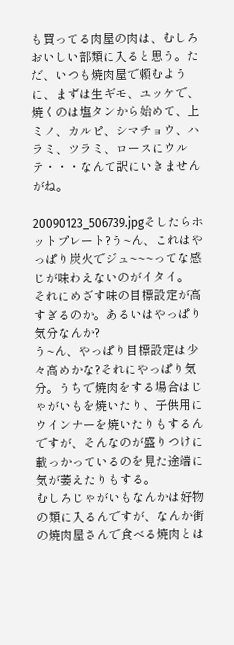も買ってる肉屋の肉は、むしろおいしい部類に入ると思う。ただ、いつも焼肉屋で頼むように、まずは生ギモ、ユッケで、焼くのは塩タンから始めて、上ミノ、カルピ、シマチョウ、ハラミ、ツラミ、ロースにウルテ・・・なんて訳にいきませんがね。

20090123_506739.jpgそしたらホットプレート?う~ん、これはやっぱり炭火でジュ~~~ってな感じが味わえないのがイタイ。
それにめざす味の目標設定が高すぎるのか。あるいはやっぱり気分なんか?
う~ん、やっぱり目標設定は少々高めかな?それにやっぱり気分。うちで焼肉をする場合はじゃがいもを焼いたり、子供用にウインナーを焼いたりもするんですが、そんなのが盛りつけに載っかっているのを見た途端に気が萎えたりもする。
むしろじゃがいもなんかは好物の類に入るんですが、なんか街の焼肉屋さんで食べる焼肉とは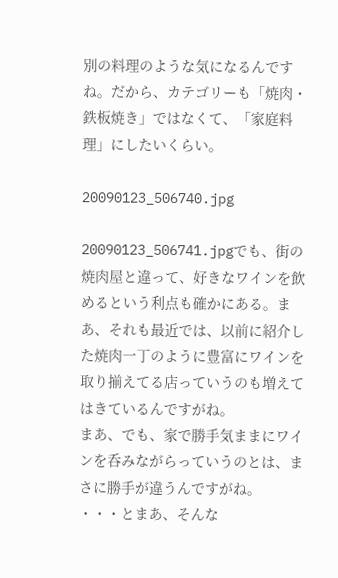別の料理のような気になるんですね。だから、カテゴリーも「焼肉・鉄板焼き」ではなくて、「家庭料理」にしたいくらい。

20090123_506740.jpg

20090123_506741.jpgでも、街の焼肉屋と違って、好きなワインを飲めるという利点も確かにある。まあ、それも最近では、以前に紹介した焼肉一丁のように豊富にワインを取り揃えてる店っていうのも増えてはきているんですがね。
まあ、でも、家で勝手気ままにワインを呑みながらっていうのとは、まさに勝手が違うんですがね。
・・・とまあ、そんな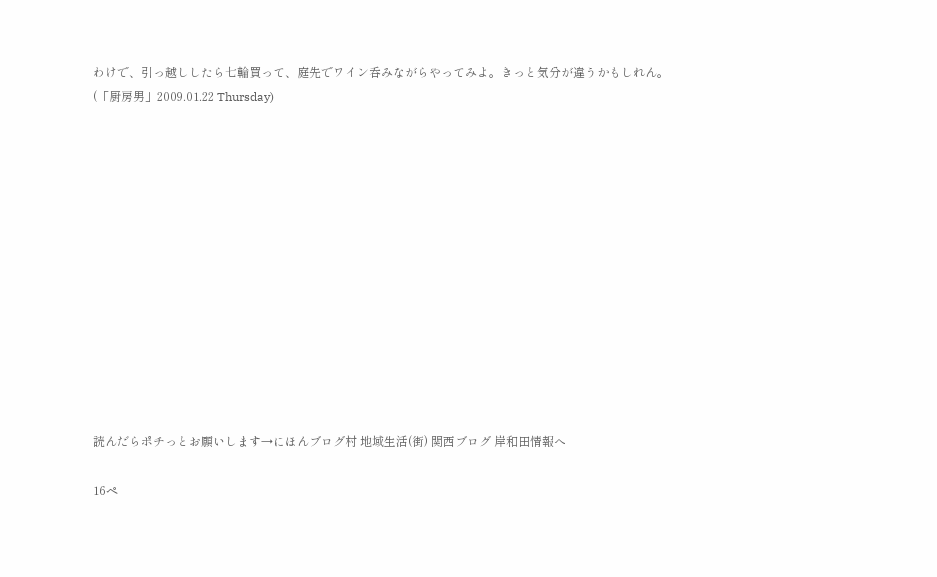わけで、引っ越ししたら七輪買って、庭先でワイン呑みながらやってみよ。きっと気分が違うかもしれん。
(「厨房男」2009.01.22 Thursday)













読んだらポチっとお願いします→にほんブログ村 地域生活(街) 関西ブログ 岸和田情報へ

16ペ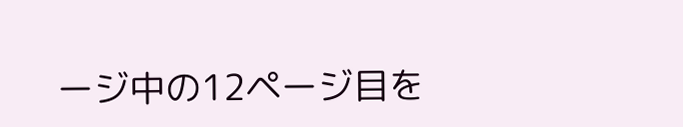ージ中の12ページ目を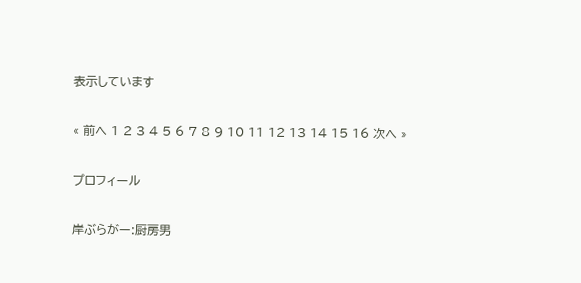表示しています

« 前へ 1 2 3 4 5 6 7 8 9 10 11 12 13 14 15 16 次へ »

プロフィール

岸ぶらがー:厨房男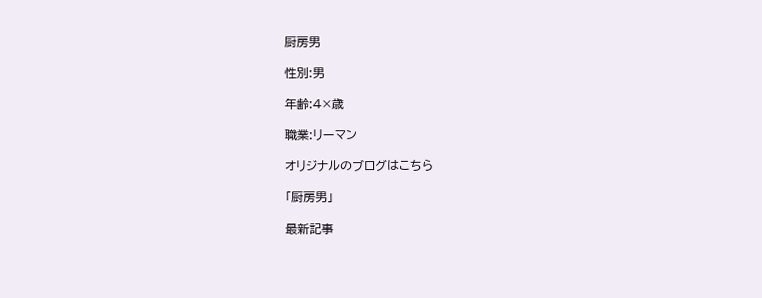厨房男

性別:男

年齢:4×歳

職業:リーマン

オリジナルのブログはこちら

「厨房男」

最新記事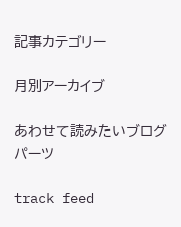記事カテゴリー

月別アーカイブ

あわせて読みたいブログパーツ

track feed